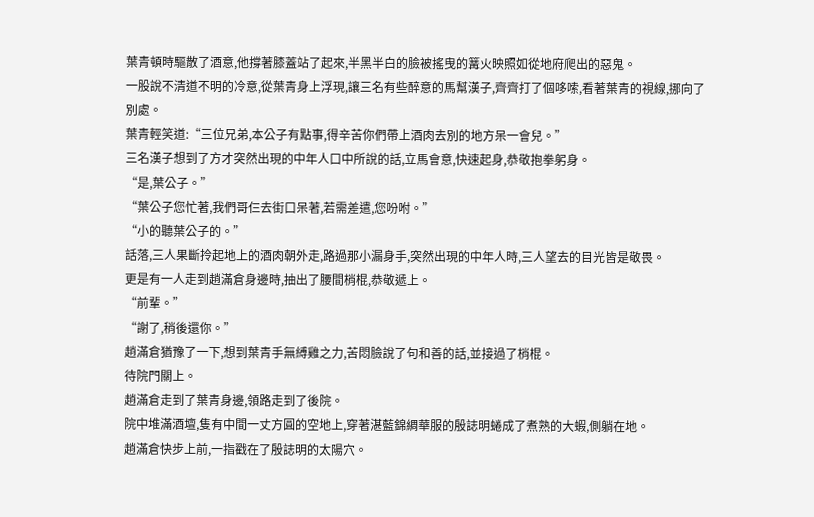葉青頓時驅散了酒意,他撐著膝蓋站了起來,半黑半白的臉被搖曳的篝火映照如從地府爬出的惡鬼。
一股說不清道不明的冷意,從葉青身上浮現,讓三名有些醉意的馬幫漢子,齊齊打了個哆嗦,看著葉青的視線,挪向了別處。
葉青輕笑道:“三位兄弟,本公子有點事,得辛苦你們帶上酒肉去別的地方呆一會兒。”
三名漢子想到了方才突然出現的中年人口中所說的話,立馬會意,快速起身,恭敬抱拳躬身。
“是,葉公子。”
“葉公子您忙著,我們哥仨去街口呆著,若需差遣,您吩咐。”
“小的聽葉公子的。”
話落,三人果斷拎起地上的酒肉朝外走,路過那小漏身手,突然出現的中年人時,三人望去的目光皆是敬畏。
更是有一人走到趙滿倉身邊時,抽出了腰間梢棍,恭敬遞上。
“前輩。”
“謝了,稍後還你。”
趙滿倉猶豫了一下,想到葉青手無縛雞之力,苦悶臉說了句和善的話,並接過了梢棍。
待院門關上。
趙滿倉走到了葉青身邊,領路走到了後院。
院中堆滿酒壇,隻有中間一丈方圓的空地上,穿著湛藍錦綢華服的殷誌明蜷成了煮熟的大蝦,側躺在地。
趙滿倉快步上前,一指戳在了殷誌明的太陽穴。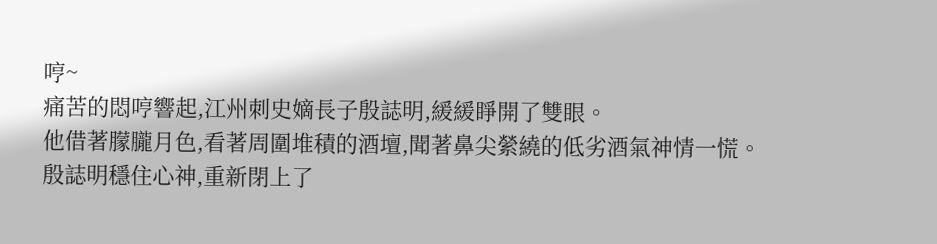哼~
痛苦的悶哼響起,江州刺史嫡長子殷誌明,緩緩睜開了雙眼。
他借著朦朧月色,看著周圍堆積的酒壇,聞著鼻尖縈繞的低劣酒氣神情一慌。
殷誌明穩住心神,重新閉上了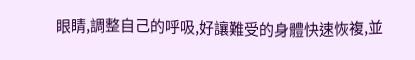眼睛,調整自己的呼吸,好讓難受的身體快速恢複,並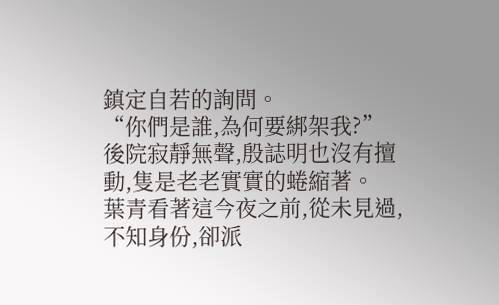鎮定自若的詢問。
“你們是誰,為何要綁架我?”
後院寂靜無聲,殷誌明也沒有擅動,隻是老老實實的蜷縮著。
葉青看著這今夜之前,從未見過,不知身份,卻派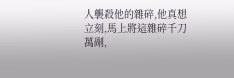人襲殺他的雜碎,他真想立刻,馬上將這雜碎千刀萬剮,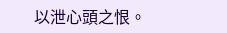以泄心頭之恨。